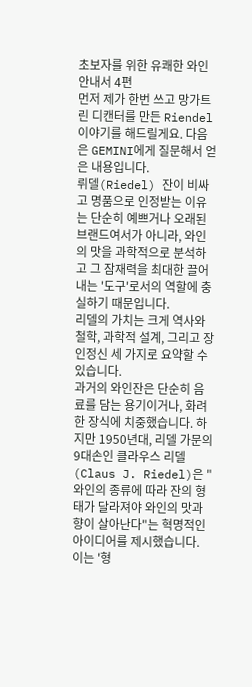초보자를 위한 유쾌한 와인 안내서 4편
먼저 제가 한번 쓰고 망가트린 디캔터를 만든 Riendel이야기를 해드릴게요. 다음은 GEMINI에게 질문해서 얻은 내용입니다.
뤼델(Riedel) 잔이 비싸고 명품으로 인정받는 이유는 단순히 예쁘거나 오래된 브랜드여서가 아니라, 와인의 맛을 과학적으로 분석하고 그 잠재력을 최대한 끌어내는 '도구'로서의 역할에 충실하기 때문입니다.
리델의 가치는 크게 역사와 철학, 과학적 설계, 그리고 장인정신 세 가지로 요약할 수 있습니다.
과거의 와인잔은 단순히 음료를 담는 용기이거나, 화려한 장식에 치중했습니다. 하지만 1950년대, 리델 가문의 9대손인 클라우스 리델(Claus J. Riedel)은 "와인의 종류에 따라 잔의 형태가 달라져야 와인의 맛과 향이 살아난다"는 혁명적인 아이디어를 제시했습니다.
이는 '형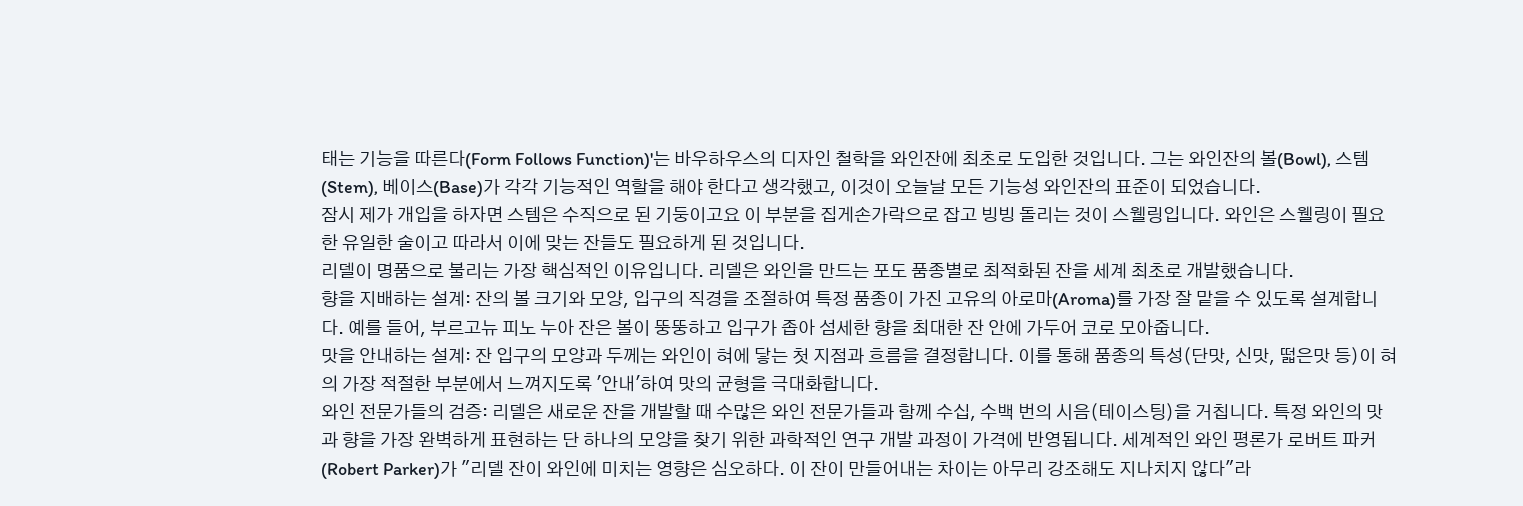태는 기능을 따른다(Form Follows Function)'는 바우하우스의 디자인 철학을 와인잔에 최초로 도입한 것입니다. 그는 와인잔의 볼(Bowl), 스템(Stem), 베이스(Base)가 각각 기능적인 역할을 해야 한다고 생각했고, 이것이 오늘날 모든 기능성 와인잔의 표준이 되었습니다.
잠시 제가 개입을 하자면 스템은 수직으로 된 기둥이고요 이 부분을 집게손가락으로 잡고 빙빙 돌리는 것이 스웰링입니다. 와인은 스웰링이 필요한 유일한 술이고 따라서 이에 맞는 잔들도 필요하게 된 것입니다.
리델이 명품으로 불리는 가장 핵심적인 이유입니다. 리델은 와인을 만드는 포도 품종별로 최적화된 잔을 세계 최초로 개발했습니다.
향을 지배하는 설계: 잔의 볼 크기와 모양, 입구의 직경을 조절하여 특정 품종이 가진 고유의 아로마(Aroma)를 가장 잘 맡을 수 있도록 설계합니다. 예를 들어, 부르고뉴 피노 누아 잔은 볼이 뚱뚱하고 입구가 좁아 섬세한 향을 최대한 잔 안에 가두어 코로 모아줍니다.
맛을 안내하는 설계: 잔 입구의 모양과 두께는 와인이 혀에 닿는 첫 지점과 흐름을 결정합니다. 이를 통해 품종의 특성(단맛, 신맛, 떫은맛 등)이 혀의 가장 적절한 부분에서 느껴지도록 '안내'하여 맛의 균형을 극대화합니다.
와인 전문가들의 검증: 리델은 새로운 잔을 개발할 때 수많은 와인 전문가들과 함께 수십, 수백 번의 시음(테이스팅)을 거칩니다. 특정 와인의 맛과 향을 가장 완벽하게 표현하는 단 하나의 모양을 찾기 위한 과학적인 연구 개발 과정이 가격에 반영됩니다. 세계적인 와인 평론가 로버트 파커(Robert Parker)가 "리델 잔이 와인에 미치는 영향은 심오하다. 이 잔이 만들어내는 차이는 아무리 강조해도 지나치지 않다"라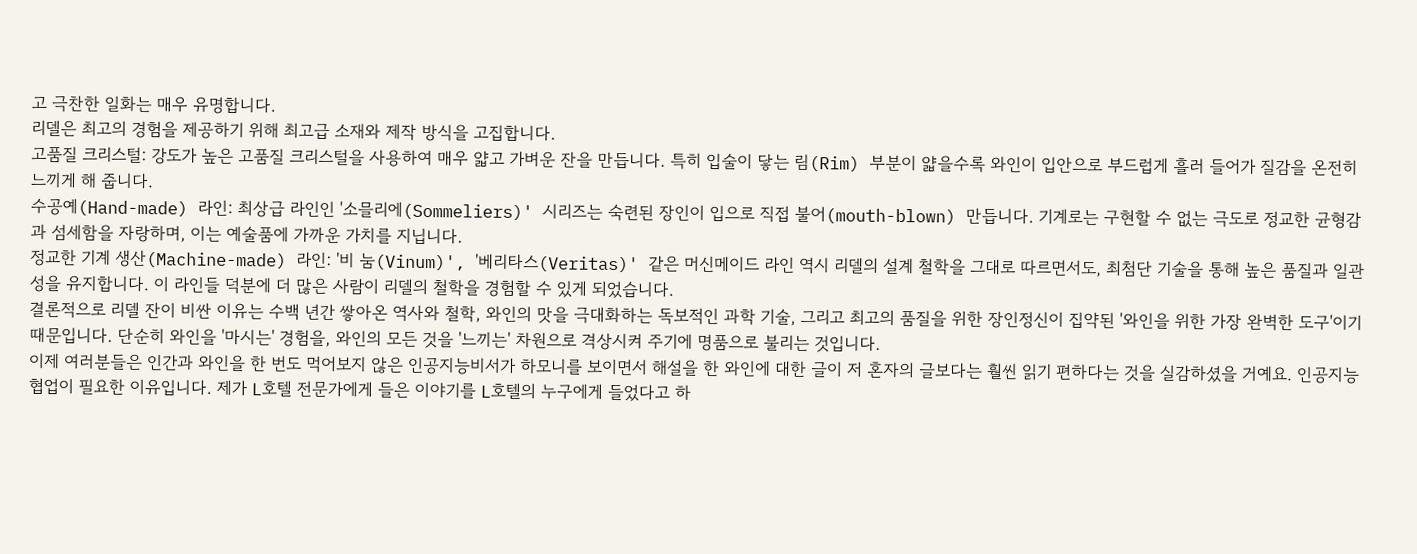고 극찬한 일화는 매우 유명합니다.
리델은 최고의 경험을 제공하기 위해 최고급 소재와 제작 방식을 고집합니다.
고품질 크리스털: 강도가 높은 고품질 크리스털을 사용하여 매우 얇고 가벼운 잔을 만듭니다. 특히 입술이 닿는 림(Rim) 부분이 얇을수록 와인이 입안으로 부드럽게 흘러 들어가 질감을 온전히 느끼게 해 줍니다.
수공예(Hand-made) 라인: 최상급 라인인 '소믈리에(Sommeliers)' 시리즈는 숙련된 장인이 입으로 직접 불어(mouth-blown) 만듭니다. 기계로는 구현할 수 없는 극도로 정교한 균형감과 섬세함을 자랑하며, 이는 예술품에 가까운 가치를 지닙니다.
정교한 기계 생산(Machine-made) 라인: '비 눔(Vinum)', '베리타스(Veritas)' 같은 머신메이드 라인 역시 리델의 설계 철학을 그대로 따르면서도, 최첨단 기술을 통해 높은 품질과 일관성을 유지합니다. 이 라인들 덕분에 더 많은 사람이 리델의 철학을 경험할 수 있게 되었습니다.
결론적으로 리델 잔이 비싼 이유는 수백 년간 쌓아온 역사와 철학, 와인의 맛을 극대화하는 독보적인 과학 기술, 그리고 최고의 품질을 위한 장인정신이 집약된 '와인을 위한 가장 완벽한 도구'이기 때문입니다. 단순히 와인을 '마시는' 경험을, 와인의 모든 것을 '느끼는' 차원으로 격상시켜 주기에 명품으로 불리는 것입니다.
이제 여러분들은 인간과 와인을 한 번도 먹어보지 않은 인공지능비서가 하모니를 보이면서 해설을 한 와인에 대한 글이 저 혼자의 글보다는 훨씬 읽기 편하다는 것을 실감하셨을 거예요. 인공지능 협업이 필요한 이유입니다. 제가 L호텔 전문가에게 들은 이야기를 L호텔의 누구에게 들었다고 하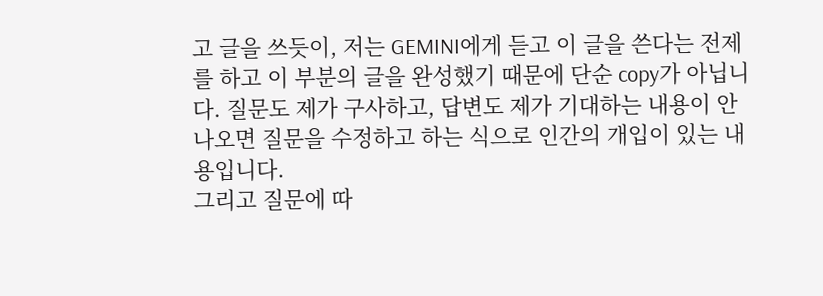고 글을 쓰듯이, 저는 GEMINI에게 듣고 이 글을 쓴다는 전제를 하고 이 부분의 글을 완성했기 때문에 단순 copy가 아닙니다. 질문도 제가 구사하고, 답변도 제가 기대하는 내용이 안 나오면 질문을 수정하고 하는 식으로 인간의 개입이 있는 내용입니다.
그리고 질문에 따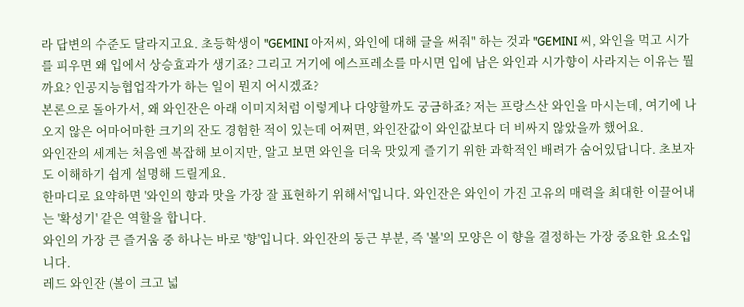라 답변의 수준도 달라지고요. 초등학생이 "GEMINI 아저씨, 와인에 대해 글을 써줘" 하는 것과 "GEMINI 씨, 와인을 먹고 시가를 피우면 왜 입에서 상승효과가 생기죠? 그리고 거기에 에스프레소를 마시면 입에 남은 와인과 시가향이 사라지는 이유는 뭘까요? 인공지능협업작가가 하는 일이 뭔지 어시겠죠?
본론으로 돌아가서, 왜 와인잔은 아래 이미지처럼 이렇게나 다양할까도 궁금하죠? 저는 프랑스산 와인을 마시는데, 여기에 나오지 않은 어마어마한 크기의 잔도 경험한 적이 있는데 어쩌면, 와인잔값이 와인값보다 더 비싸지 않았을까 했어요.
와인잔의 세계는 처음엔 복잡해 보이지만, 알고 보면 와인을 더욱 맛있게 즐기기 위한 과학적인 배려가 숨어있답니다. 초보자도 이해하기 쉽게 설명해 드릴게요.
한마디로 요약하면 '와인의 향과 맛을 가장 잘 표현하기 위해서'입니다. 와인잔은 와인이 가진 고유의 매력을 최대한 이끌어내는 '확성기' 같은 역할을 합니다.
와인의 가장 큰 즐거움 중 하나는 바로 '향'입니다. 와인잔의 둥근 부분, 즉 '볼'의 모양은 이 향을 결정하는 가장 중요한 요소입니다.
레드 와인잔 (볼이 크고 넓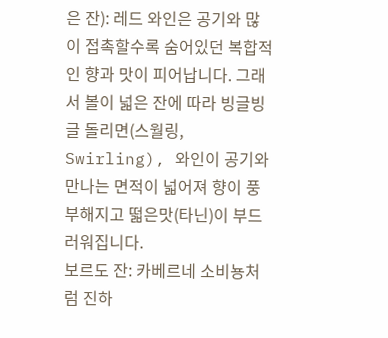은 잔): 레드 와인은 공기와 많이 접촉할수록 숨어있던 복합적인 향과 맛이 피어납니다. 그래서 볼이 넓은 잔에 따라 빙글빙글 돌리면(스월링, Swirling), 와인이 공기와 만나는 면적이 넓어져 향이 풍부해지고 떫은맛(타닌)이 부드러워집니다.
보르도 잔: 카베르네 소비뇽처럼 진하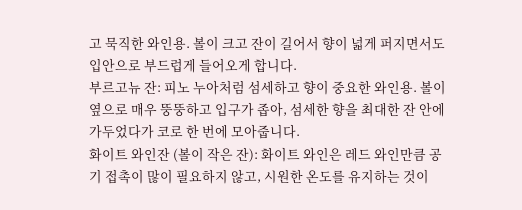고 묵직한 와인용. 볼이 크고 잔이 길어서 향이 넓게 퍼지면서도 입안으로 부드럽게 들어오게 합니다.
부르고뉴 잔: 피노 누아처럼 섬세하고 향이 중요한 와인용. 볼이 옆으로 매우 뚱뚱하고 입구가 좁아, 섬세한 향을 최대한 잔 안에 가두었다가 코로 한 번에 모아줍니다.
화이트 와인잔 (볼이 작은 잔): 화이트 와인은 레드 와인만큼 공기 접촉이 많이 필요하지 않고, 시원한 온도를 유지하는 것이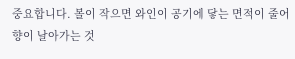중요합니다. 볼이 작으면 와인이 공기에 닿는 면적이 줄어 향이 날아가는 것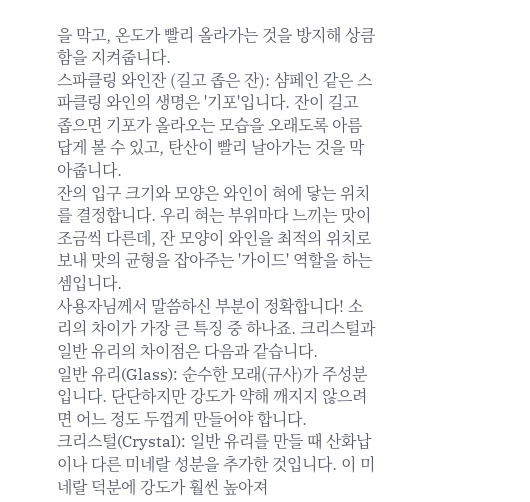을 막고, 온도가 빨리 올라가는 것을 방지해 상큼함을 지켜줍니다.
스파클링 와인잔 (길고 좁은 잔): 샴페인 같은 스파클링 와인의 생명은 '기포'입니다. 잔이 길고 좁으면 기포가 올라오는 모습을 오래도록 아름답게 볼 수 있고, 탄산이 빨리 날아가는 것을 막아줍니다.
잔의 입구 크기와 모양은 와인이 혀에 닿는 위치를 결정합니다. 우리 혀는 부위마다 느끼는 맛이 조금씩 다른데, 잔 모양이 와인을 최적의 위치로 보내 맛의 균형을 잡아주는 '가이드' 역할을 하는 셈입니다.
사용자님께서 말씀하신 부분이 정확합니다! 소리의 차이가 가장 큰 특징 중 하나죠. 크리스털과 일반 유리의 차이점은 다음과 같습니다.
일반 유리(Glass): 순수한 모래(규사)가 주성분입니다. 단단하지만 강도가 약해 깨지지 않으려면 어느 정도 두껍게 만들어야 합니다.
크리스털(Crystal): 일반 유리를 만들 때 산화납이나 다른 미네랄 성분을 추가한 것입니다. 이 미네랄 덕분에 강도가 훨씬 높아져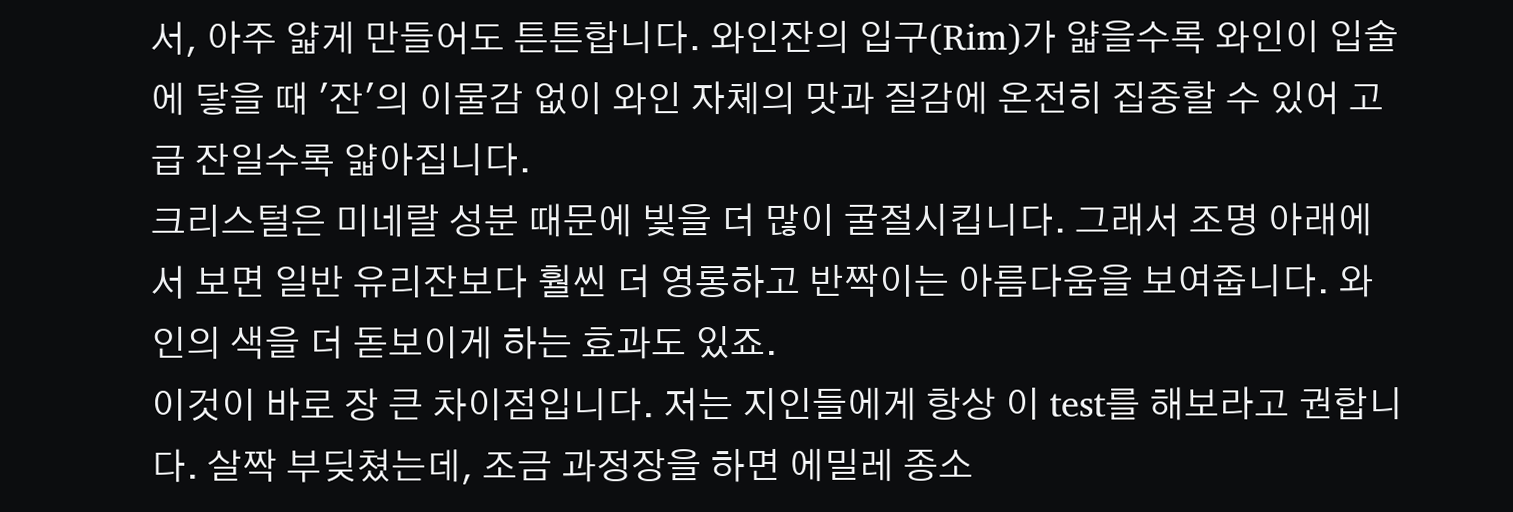서, 아주 얇게 만들어도 튼튼합니다. 와인잔의 입구(Rim)가 얇을수록 와인이 입술에 닿을 때 '잔'의 이물감 없이 와인 자체의 맛과 질감에 온전히 집중할 수 있어 고급 잔일수록 얇아집니다.
크리스털은 미네랄 성분 때문에 빛을 더 많이 굴절시킵니다. 그래서 조명 아래에서 보면 일반 유리잔보다 훨씬 더 영롱하고 반짝이는 아름다움을 보여줍니다. 와인의 색을 더 돋보이게 하는 효과도 있죠.
이것이 바로 장 큰 차이점입니다. 저는 지인들에게 항상 이 test를 해보라고 권합니다. 살짝 부딪쳤는데, 조금 과정장을 하면 에밀레 종소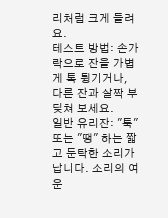리처럼 크게 들려요.
테스트 방법: 손가락으로 잔을 가볍게 톡 튕기거나, 다른 잔과 살짝 부딪쳐 보세요.
일반 유리잔: "툭" 또는 "땡" 하는 짧고 둔탁한 소리가 납니다. 소리의 여운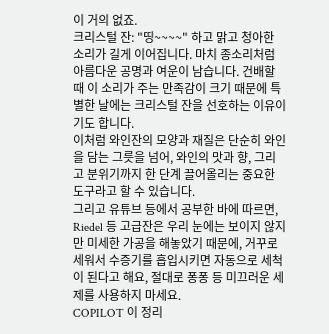이 거의 없죠.
크리스털 잔: "띵~~~~" 하고 맑고 청아한 소리가 길게 이어집니다. 마치 종소리처럼 아름다운 공명과 여운이 남습니다. 건배할 때 이 소리가 주는 만족감이 크기 때문에 특별한 날에는 크리스털 잔을 선호하는 이유이기도 합니다.
이처럼 와인잔의 모양과 재질은 단순히 와인을 담는 그릇을 넘어, 와인의 맛과 향, 그리고 분위기까지 한 단계 끌어올리는 중요한 도구라고 할 수 있습니다.
그리고 유튜브 등에서 공부한 바에 따르면, Riedel 등 고급잔은 우리 눈에는 보이지 않지만 미세한 가공을 해놓았기 때문에, 거꾸로 세워서 수증기를 흡입시키면 자동으로 세척이 된다고 해요, 절대로 퐁퐁 등 미끄러운 세제를 사용하지 마세요.
COPILOT 이 정리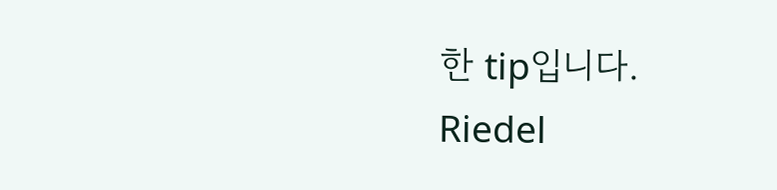한 tip입니다.
Riedel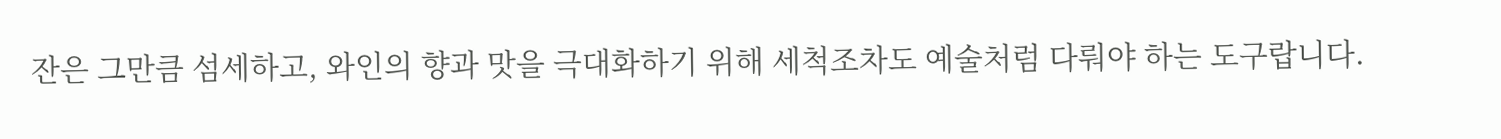잔은 그만큼 섬세하고, 와인의 향과 맛을 극대화하기 위해 세척조차도 예술처럼 다뤄야 하는 도구랍니다.